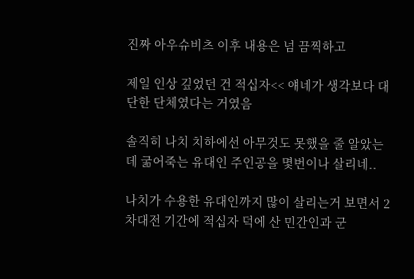진짜 아우슈비츠 이후 내용은 넘 끔찍하고

제일 인상 깊었던 건 적십자<< 얘네가 생각보다 대단한 단체였다는 거였음

솔직히 나치 치하에선 아무것도 못했을 줄 알았는데 굶어죽는 유대인 주인공을 몇번이나 살리네..

나치가 수용한 유대인까지 많이 살리는거 보면서 2차대전 기간에 적십자 덕에 산 민간인과 군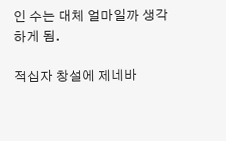인 수는 대체 얼마일까 생각하게 됨.

적십자 창설에 제네바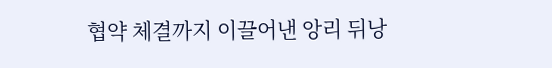협약 체결까지 이끌어낸 앙리 뒤낭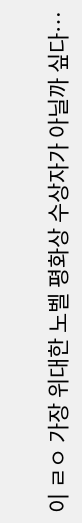이 ㄹㅇ 가장 위대한 노벨 평화상 수상자가 아닐까 싶다…